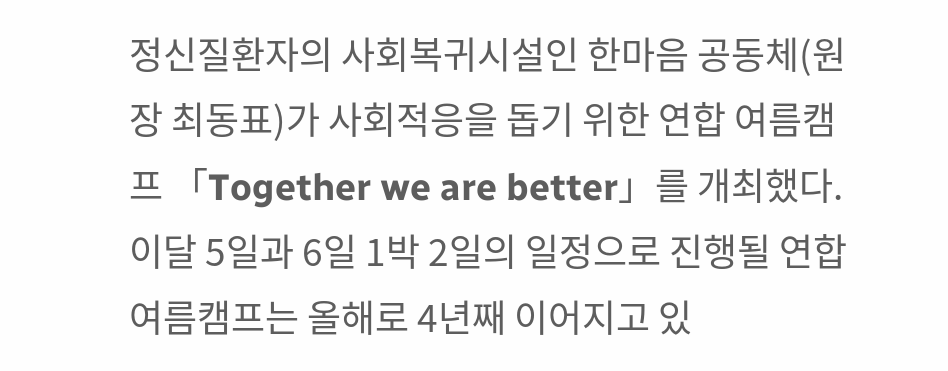정신질환자의 사회복귀시설인 한마음 공동체(원장 최동표)가 사회적응을 돕기 위한 연합 여름캠프 「Together we are better」를 개최했다.
이달 5일과 6일 1박 2일의 일정으로 진행될 연합 여름캠프는 올해로 4년째 이어지고 있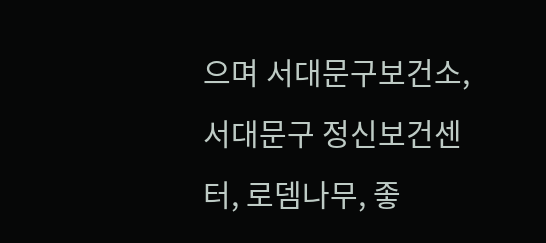으며 서대문구보건소, 서대문구 정신보건센터, 로뎀나무, 좋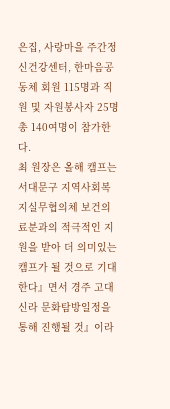은집, 사랑마을 주간정신건강센터, 한마음공동체 회원 115명과 직원 및 자원봉사자 25명 총 140여명이 참가한다.
최 원장은 올해 캠프는 서대문구 지역사회복지실무협의체 보건의료분과의 적극적인 지원을 받아 더 의미있는 캠프가 될 것으로 기대한다』면서 경주 고대신라 문화탐방일정을 통해 진행될 것』이라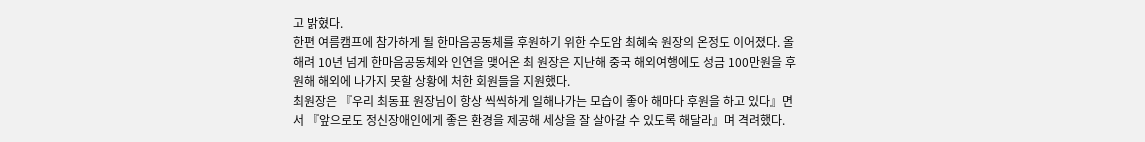고 밝혔다.
한편 여름캠프에 참가하게 될 한마음공동체를 후원하기 위한 수도암 최혜숙 원장의 온정도 이어졌다. 올해려 10년 넘게 한마음공동체와 인연을 맺어온 최 원장은 지난해 중국 해외여행에도 성금 100만원을 후원해 해외에 나가지 못할 상황에 처한 회원들을 지원했다.
최원장은 『우리 최동표 원장님이 항상 씩씩하게 일해나가는 모습이 좋아 해마다 후원을 하고 있다』면서 『앞으로도 정신장애인에게 좋은 환경을 제공해 세상을 잘 살아갈 수 있도록 해달라』며 격려했다.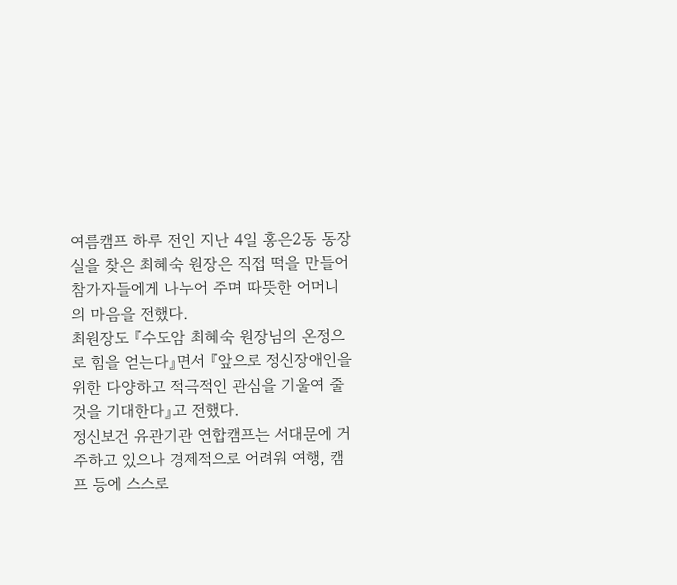여름캠프 하루 전인 지난 4일 홍은2동 동장실을 찾은 최혜숙 원장은 직접 떡을 만들어 참가자들에게 나누어 주며 따뜻한 어머니의 마음을 전했다.
최원장도 『수도암 최혜숙 원장님의 온정으로 힘을 얻는다』면서 『앞으로 정신장애인을 위한 다양하고 적극적인 관심을 기울여 줄 것을 기대한다』고 전했다.
정신보건 유관기관 연합캠프는 서대문에 거주하고 있으나 경제적으로 어려워 여행, 캠프 등에 스스로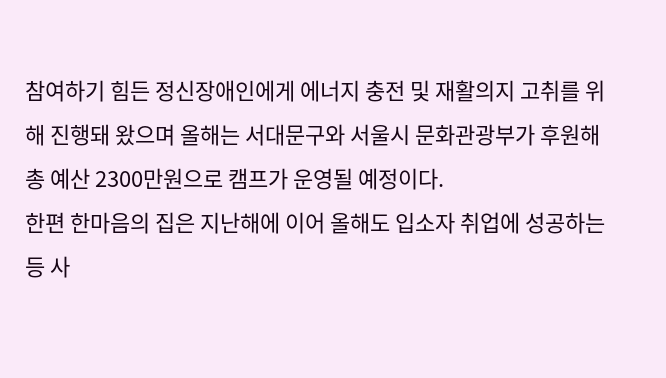참여하기 힘든 정신장애인에게 에너지 충전 및 재활의지 고취를 위해 진행돼 왔으며 올해는 서대문구와 서울시 문화관광부가 후원해 총 예산 2300만원으로 캠프가 운영될 예정이다.
한편 한마음의 집은 지난해에 이어 올해도 입소자 취업에 성공하는 등 사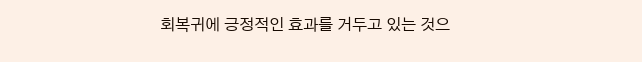회복귀에 긍정적인 효과를 거두고 있는 것으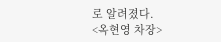로 알려졌다.
<옥현영 차장>